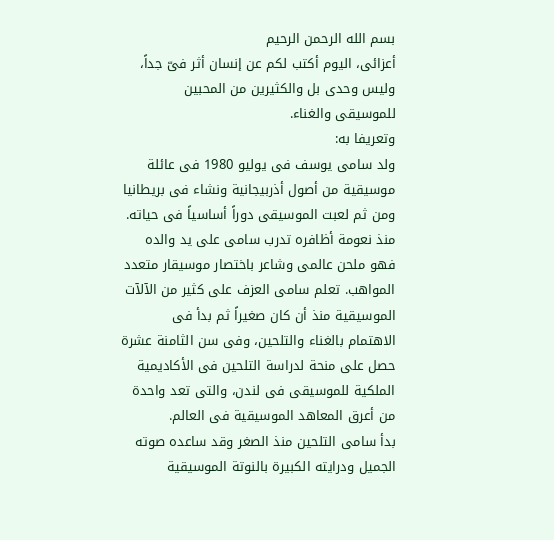بسم الله الرحمن الرحيم
أعزائى، اليوم أكتب لكم عن إنسان أثر فىّ جداً، وليس وحدى بل والكثيرين من المحبين للموسيقى والغناء.
وتعريفا به:
ولد سامى يوسف فى يوليو 1980 فى عائلة موسيقية من أصول أذربيجانية ونشاء فى بريطانيا ومن ثم لعبت الموسيقى دوراً أساسياً فى حياته. منذ نعومة أظافره تدرب سامى على يد والده فهو ملحن عالمى وشاعر باختصار موسيقار متعدد المواهب. تعلم سامى العزف على كثير من الآلآت الموسيقية منذ أن كان صغيراً ثم بدأ فى الاهتمام بالغناء والتلحين، وفى سن الثامنة عشرة حصل على منحة لدراسة التلحين فى الأكاديمية الملكية للموسيقى فى لندن، والتى تعد واحدة من أعرق المعاهد الموسيقية فى العالم.
بدأ سامى التلحين منذ الصغر وقد ساعده صوته الجميل ودرايته الكبيرة بالنوتة الموسيقية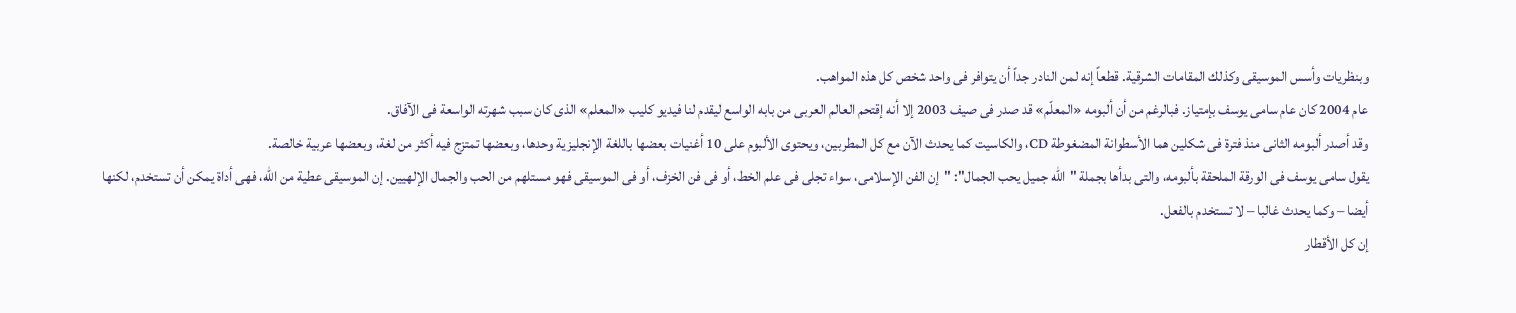وبنظريات وأسس الموسيقى وكذلك المقامات الشرقية. قطعاً إنه لمن النادر جداً أن يتوافر فى واحد شخص كل هذه المواهب.
عام 2004 كان عام سامى يوسف بإمتياز. فبالرغم من أن ألبومه «المعلّم» قد صدر فى صيف 2003 إلا أنه إقتحم العالم العربى من بابه الواسع ليقدم لنا فيديو كليب «المعلم» الذى كان سبب شهرته الواسعة فى الآفاق.
وقد أصدر ألبومه الثانى منذ فترة فى شكلين هما الأسطوانة المضغوطة CD، والكاسيت كما يحدث الآن مع كل المطربين، ويحتوى الألبوم على 10 أغنيات بعضها باللغة الإنجليزية وحدها، وبعضها تمتزج فيه أكثر من لغة، وبعضها عربية خالصة.
يقول سامى يوسف فى الورقة الملحقة بألبومه، والتى بدأها بجملة "الله جميل يحب الجمال": "إن الفن الإسلامى، سواء تجلى فى علم الخط، أو فى فن الخزف، أو فى الموسيقى فهو مستلهم من الحب والجمال الإلهيين. إن الموسيقى عطية من الله، فهى أداة يمكن أن تستخدم، لكنها أيضا – وكما يحدث غالبا – لا تستخدم بالفعل.
إن كل الأقطار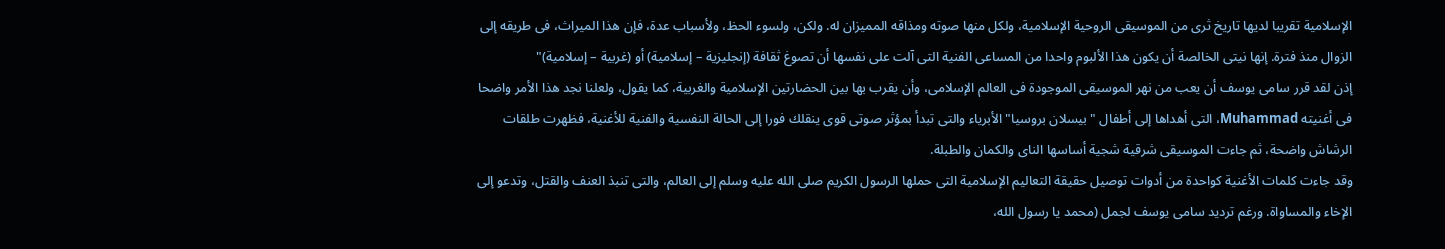الإسلامية تقريبا لديها تاريخ ثرى من الموسيقى الروحية الإسلامية، ولكل منها صوته ومذاقه المميزان له. ولكن، ولسوء الحظ، ولأسباب عدة، فإن هذا الميراث، فى طريقه إلى الزوال منذ فترة. إنها نيتى الخالصة أن يكون هذا الألبوم واحدا من المساعى الفنية التى آلت على نفسها أن تصوغ ثقافة (إنجليزية – إسلامية) أو (غربية – إسلامية)"
إذن لقد قرر سامى يوسف أن يعب من نهر الموسيقى الموجودة فى العالم الإسلامى، وأن يقرب بها بين الحضارتين الإسلامية والغربية، كما يقول، ولعلنا نجد هذا الأمر واضحا فى أغنيته Muhammad، التى أهداها إلى أطفال "بيسلان بروسيا" الأبرياء والتى تبدأ بمؤثر صوتى قوى ينقلك فورا إلى الحالة النفسية والفنية للأغنية، فظهرت طلقات الرشاش واضحة، ثم جاءت الموسيقى شرقية شجية أساسها الناى والكمان والطبلة.
وقد جاءت كلمات الأغنية كواحدة من أدوات توصيل حقيقة التعاليم الإسلامية التى حملها الرسول الكريم صلى الله عليه وسلم إلى العالم، والتى تنبذ العنف والقتل، وتدعو إلى الإخاء والمساواة. ورغم ترديد سامى يوسف لجمل (محمد يا رسول الله،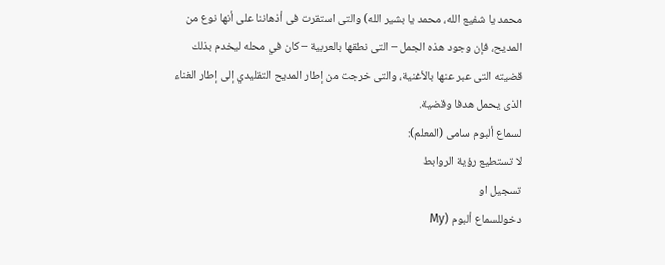محمد يا شفيع الله، محمد يا بشير الله) والتى استقرت فى أذهاننا على أنها نوع من المديح، فإن وجود هذه الجمل – التى نطقها بالعربية – كان في محله ليخدم بذلك قضيته التى عبر عنها بالأغنية، والتى خرجت من إطار المديح التقليدي إلى إطار الغناء الذى يحمل هدفا وقضية.
لسماع ألبوم سامى (المعلم):
لا تستطيع رؤية الروابط
تسجيل او
دخوللسماع ألبوم (My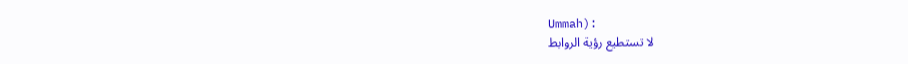Ummah):
لا تستطيع رؤية الروابط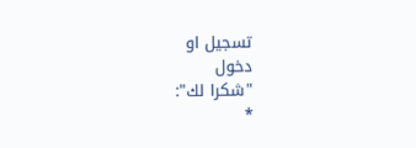تسجيل او
دخول
"شكرا لك":
*